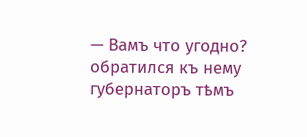— Вамъ что угодно? обратился къ нему губернаторъ тѣмъ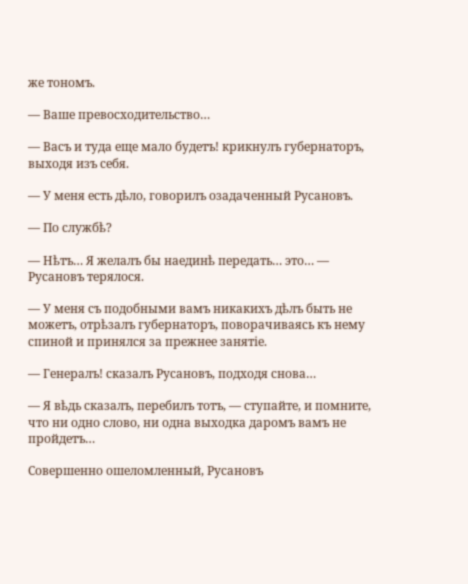же тономъ.

— Ваше превосходительство…

— Васъ и туда еще мало будетъ! крикнулъ губернаторъ, выходя изъ себя.

— У меня есть дѣло, говорилъ озадаченный Русановъ.

— По службѣ?

— Нѣтъ… Я желалъ бы наединѣ передать… это… — Русановъ терялося.

— У меня съ подобными вамъ никакихъ дѣлъ быть не можетъ, отрѣзалъ губернаторъ, поворачиваясь къ нему спиной и принялся за прежнее занятіе.

— Генералъ! сказалъ Русановъ, подходя снова…

— Я вѣдь сказалъ, перебилъ тотъ, — ступайте, и помните, что ни одно слово, ни одна выходка даромъ вамъ не пройдетъ…

Совершенно ошеломленный, Русановъ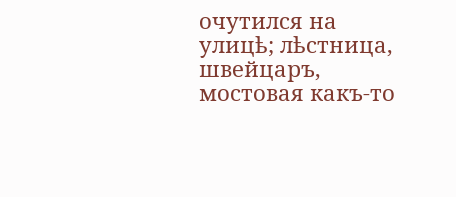очутился на улицѣ; лѣстница, швейцаръ, мостовая какъ-то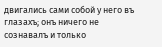двигались сами собой у него въ глазахъ; онъ ничего не сознавалъ и только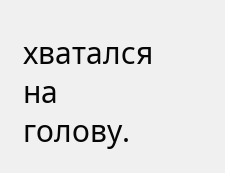хватался на голову.